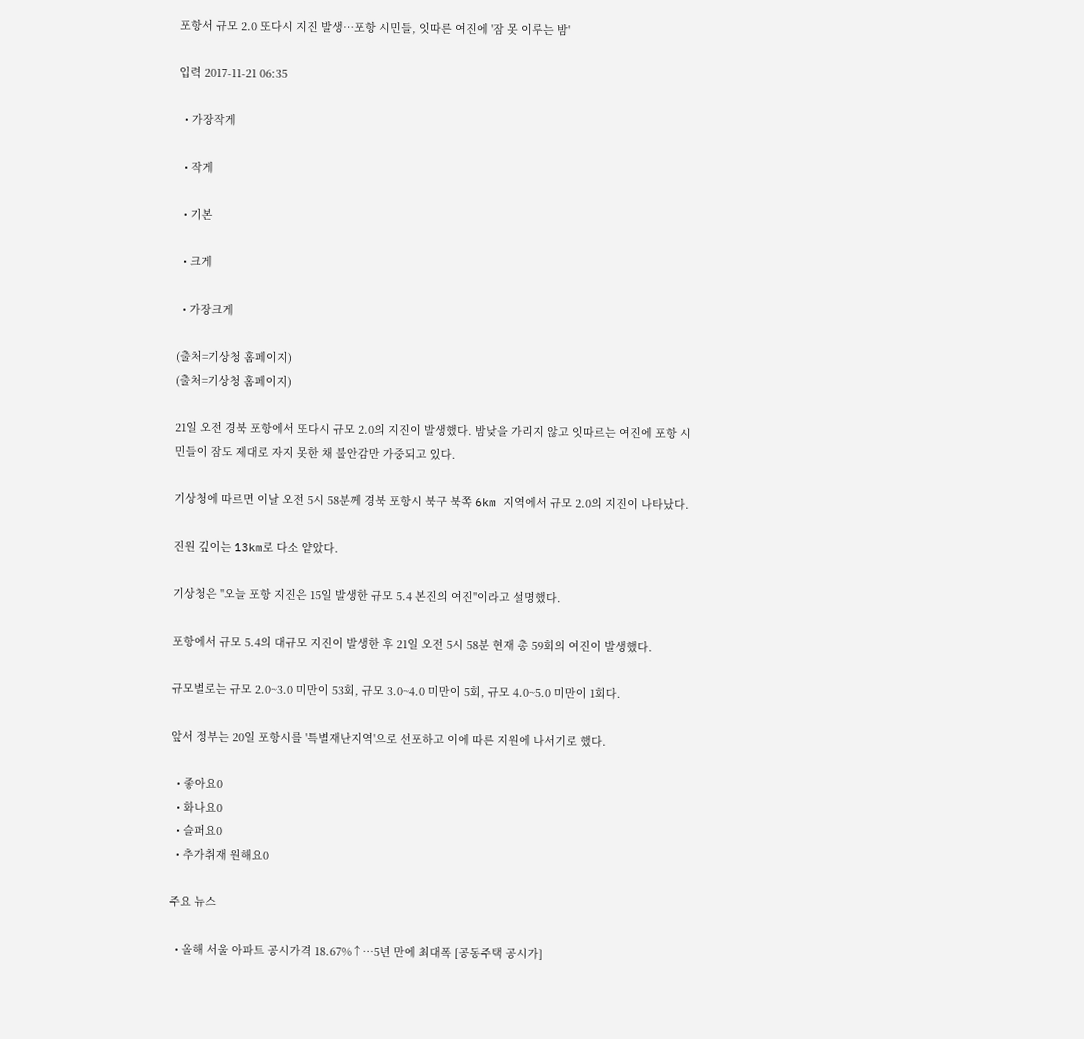포항서 규모 2.0 또다시 지진 발생…포항 시민들, 잇따른 여진에 '잠 못 이루는 밤'

입력 2017-11-21 06:35

  • 가장작게

  • 작게

  • 기본

  • 크게

  • 가장크게

(출처=기상청 홈페이지)
(출처=기상청 홈페이지)

21일 오전 경북 포항에서 또다시 규모 2.0의 지진이 발생했다. 밤낮을 가리지 않고 잇따르는 여진에 포항 시민들이 잠도 제대로 자지 못한 채 불안감만 가중되고 있다.

기상청에 따르면 이날 오전 5시 58분께 경북 포항시 북구 북쪽 6km 지역에서 규모 2.0의 지진이 나타났다.

진원 깊이는 13km로 다소 얕았다.

기상청은 "오늘 포항 지진은 15일 발생한 규모 5.4 본진의 여진"이라고 설명했다.

포항에서 규모 5.4의 대규모 지진이 발생한 후 21일 오전 5시 58분 현재 총 59회의 여진이 발생했다.

규모별로는 규모 2.0~3.0 미만이 53회, 규모 3.0~4.0 미만이 5회, 규모 4.0~5.0 미만이 1회다.

앞서 정부는 20일 포항시를 '특별재난지역'으로 선포하고 이에 따른 지원에 나서기로 했다.

  • 좋아요0
  • 화나요0
  • 슬퍼요0
  • 추가취재 원해요0

주요 뉴스

  • 올해 서울 아파트 공시가격 18.67%↑…5년 만에 최대폭 [공동주택 공시가]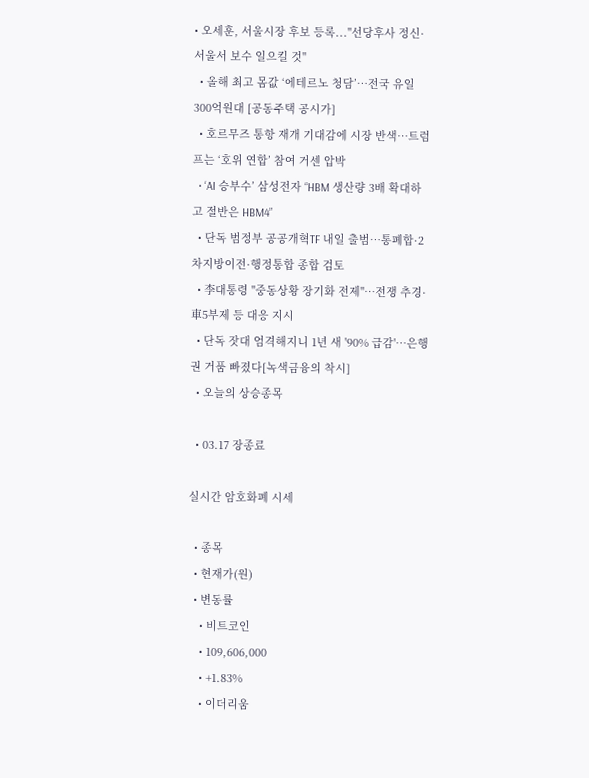• 오세훈, 서울시장 후보 등록..."선당후사 정신·서울서 보수 일으킬 것"
  • 올해 최고 몸값 ‘에테르노 청담’⋯전국 유일 300억원대 [공동주택 공시가]
  • 호르무즈 통항 재개 기대감에 시장 반색…트럼프는 ‘호위 연합’ 참여 거센 압박
  • ‘AI 승부수’ 삼성전자 “HBM 생산량 3배 확대하고 절반은 HBM4”
  • 단독 범정부 공공개혁TF 내일 출범…통폐합·2차지방이전·행정통합 종합 검토
  • 李대통령 "중동상황 장기화 전제"…전쟁 추경·車5부제 등 대응 지시
  • 단독 잣대 엄격해지니 1년 새 '90% 급감'…은행권 거품 빠졌다[녹색금융의 착시]
  • 오늘의 상승종목

  • 03.17 장종료

실시간 암호화폐 시세

  • 종목
  • 현재가(원)
  • 변동률
    • 비트코인
    • 109,606,000
    • +1.83%
    • 이더리움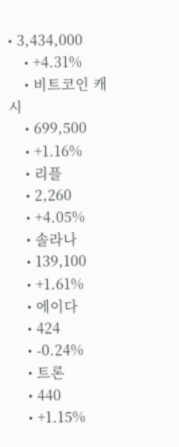• 3,434,000
    • +4.31%
    • 비트코인 캐시
    • 699,500
    • +1.16%
    • 리플
    • 2,260
    • +4.05%
    • 솔라나
    • 139,100
    • +1.61%
    • 에이다
    • 424
    • -0.24%
    • 트론
    • 440
    • +1.15%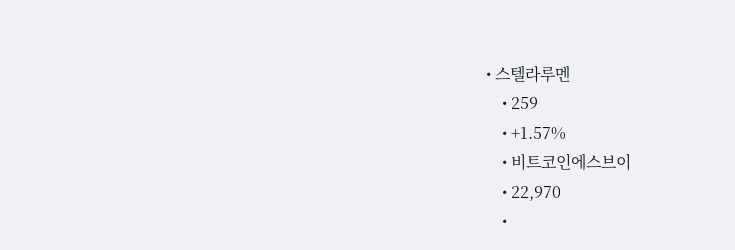• 스텔라루멘
    • 259
    • +1.57%
    • 비트코인에스브이
    • 22,970
    •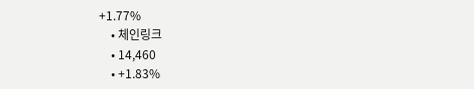+1.77%
    • 체인링크
    • 14,460
    • +1.83%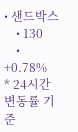• 샌드박스
    • 130
    • +0.78%
* 24시간 변동률 기준